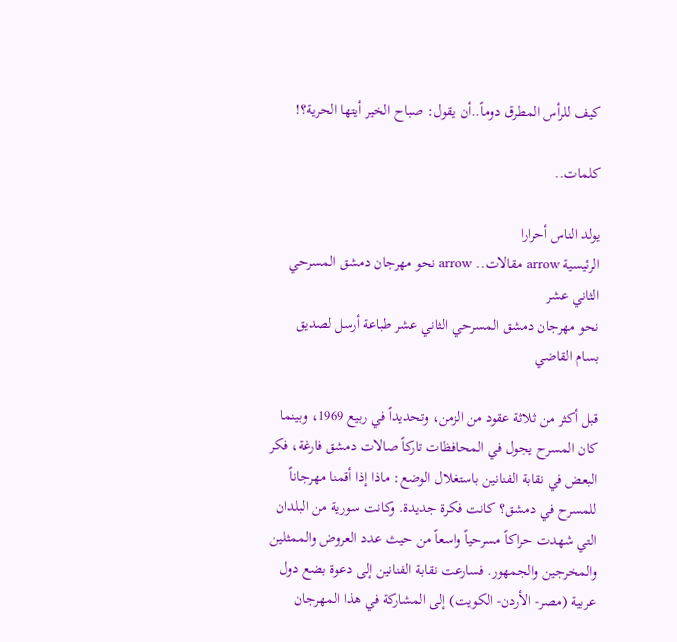كيف للرأس المطرق دوماً..أن يقول: صباح الخير أيتها الحرية؟!

كلمات..

يولد الناس أحرارا
الرئيسية arrow مقالات.. arrow نحو مهرجان دمشق المسرحي الثاني عشر
نحو مهرجان دمشق المسرحي الثاني عشر طباعة أرسل لصديق
بسام القاضي

قبل أكثر من ثلاثة عقود من الزمن، وتحديداً في ربيع 1969، وبينما كان المسرح يجول في المحافظات تاركاً صالات دمشق فارغة، فكر البعض في نقابة الفنانين باستغلال الوضع: ماذا إذا أقمنا مهرجاناً للمسرح في دمشق؟ كانت فكرة جديدة. وكانت سورية من البلدان التي شهدت حراكاً مسرحياً واسعاً من حيث عدد العروض والممثلين والمخرجين والجمهور. فسارعت نقابة الفنانين إلى دعوة بضع دول عربية (مصر- الأردن- الكويت) إلى المشاركة في هذا المهرجان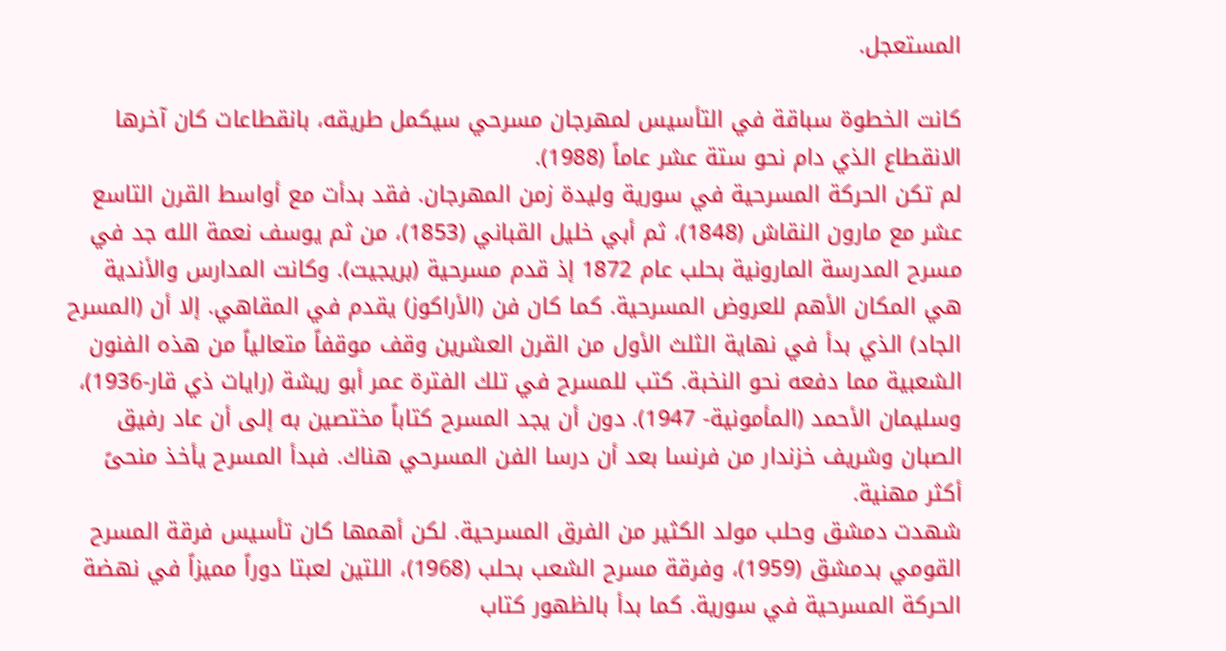المستعجل.

كانت الخطوة سباقة في التأسيس لمهرجان مسرحي سيكمل طريقه، بانقطاعات كان آخرها الانقطاع الذي دام نحو ستة عشر عاماً (1988).
لم تكن الحركة المسرحية في سورية وليدة زمن المهرجان. فقد بدأت مع أواسط القرن التاسع عشر مع مارون النقاش (1848)، ثم أبي خليل القباني (1853)، من ثم يوسف نعمة الله جد في مسرح المدرسة المارونية بحلب عام 1872 إذ قدم مسرحية (بريجيت). وكانت المدارس والأندية هي المكان الأهم للعروض المسرحية. كما كان فن (الأراكوز) يقدم في المقاهي. إلا أن (المسرح الجاد) الذي بدأ في نهاية الثلث الأول من القرن العشرين وقف موقفاً متعالياً من هذه الفنون الشعبية مما دفعه نحو النخبة. كتب للمسرح في تلك الفترة عمر أبو ريشة (رايات ذي قار-1936)، وسليمان الأحمد (المأمونية- 1947). دون أن يجد المسرح كتاباً مختصين به إلى أن عاد رفيق الصبان وشريف خزندار من فرنسا بعد أن درسا الفن المسرحي هناك. فبدأ المسرح يأخذ منحىً أكثر مهنية.
شهدت دمشق وحلب مولد الكثير من الفرق المسرحية. لكن أهمها كان تأسيس فرقة المسرح القومي بدمشق (1959)، وفرقة مسرح الشعب بحلب (1968)، اللتين لعبتا دوراً مميزاً في نهضة الحركة المسرحية في سورية. كما بدأ بالظهور كتاب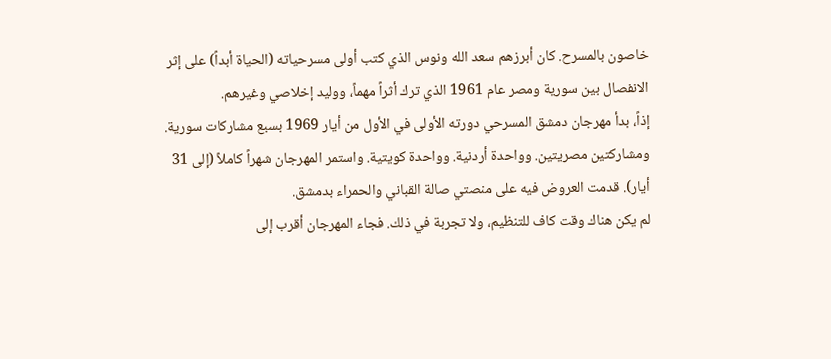خاصون بالمسرح. كان أبرزهم سعد الله ونوس الذي كتب أولى مسرحياته (الحياة أبداً) على إثر الانفصال بين سورية ومصر عام 1961 الذي ترك أثراً مهماً، ووليد إخلاصي وغيرهم.
إذاً، بدأ مهرجان دمشق المسرحي دورته الأولى في الأول من أيار 1969 بسبع مشاركات سورية. ومشاركتين مصريتين. وواحدة أردنية. وواحدة كويتية. واستمر المهرجان شهراً كاملاً (إلى 31 أيار). قدمت العروض فيه على منصتي صالة القباني والحمراء بدمشق.
لم يكن هناك وقت كاف للتنظيم، ولا تجربة في ذلك. فجاء المهرجان أقرب إلى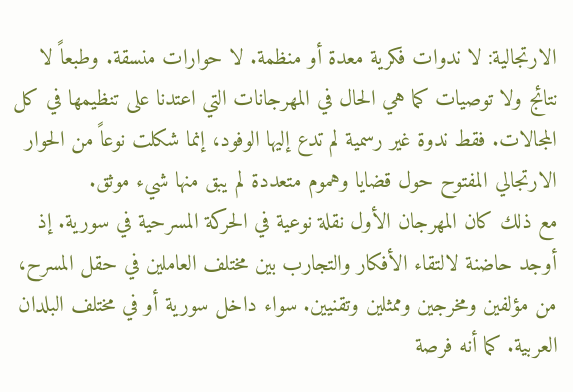الارتجالية: لا ندوات فكرية معدة أو منظمة. لا حوارات منسقة. وطبعاً لا نتائج ولا توصيات كما هي الحال في المهرجانات التي اعتدنا على تنظيمها في كل المجالات. فقط ندوة غير رسمية لم تدع إليها الوفود، إنما شكلت نوعاً من الحوار الارتجالي المفتوح حول قضايا وهموم متعددة لم يبق منها شيء موثق.
مع ذلك كان المهرجان الأول نقلة نوعية في الحركة المسرحية في سورية. إذ أوجد حاضنة لالتقاء الأفكار والتجارب بين مختلف العاملين في حقل المسرح، من مؤلفين ومخرجين وممثلين وتقنيين. سواء داخل سورية أو في مختلف البلدان العربية. كما أنه فرصة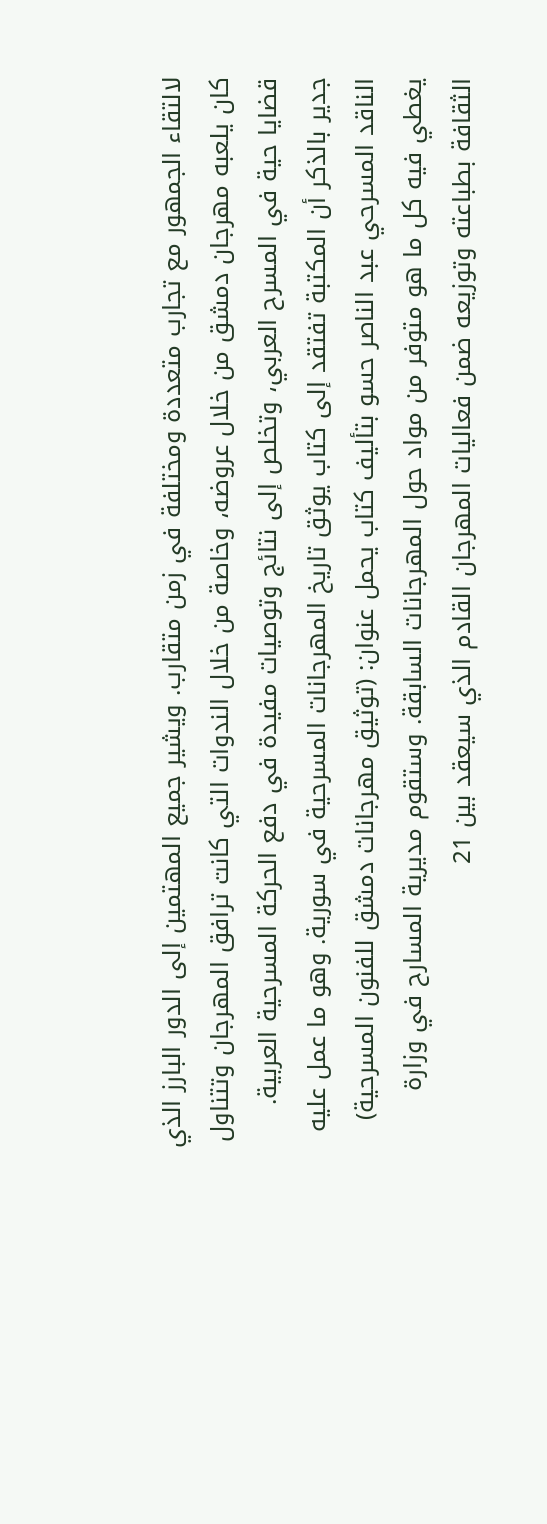لالتقاء الجمهور مع تجارب متعددة ومختلفة في زمن متقارب. ويشير جميع المهتمين إلى الدور البارز الذي كان يلعبه مهرجان دمشق من خلال عروضه، وخاصة من خلال الندوات التي كانت ترافق المهرجان وتتناول قضايا حية في المسرح العربي، وتخلص إلى نتائج وتوصيات مفيدة في دفع الحركة المسرحية العربية.
جدير بالذكر أن المكتبة تفتقد إلى كتاب يوثق تاريخ المهرجانات المسرحية في سورية. وهو ما عمل عليه الناقد المسرحي عبد الناصر حسو بتأليف كتاب يحمل عنوان: (توثيق مهرجانات دمشق للفنون المسرحية) يغطي فيه كل ما هو متوفر من مواد حول المهرجانات السابقة. وستقوم مديرية المسارح في وزارة الثقافة بطباعته وتوزيعه ضمن فعاليات المهرجان القادم الذي سيعقد بين 21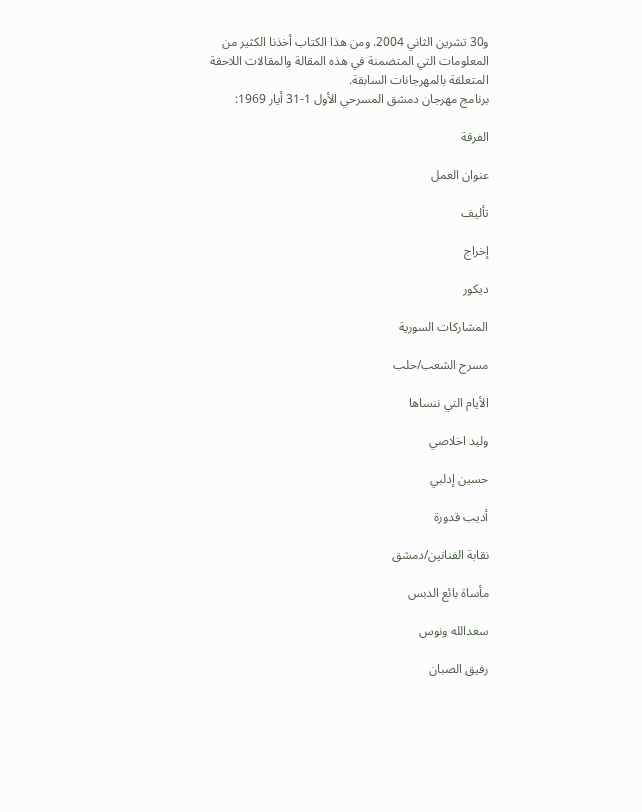و30 تشرين الثاني 2004. ومن هذا الكتاب أخذنا الكثير من المعلومات التي المتضمنة في هذه المقالة والمقالات اللاحقة المتعلقة بالمهرجانات السابقة.
برنامج مهرجان دمشق المسرحي الأول 1-31 أيار 1969:

الفرقة

عنوان العمل

تأليف

إخراج

ديكور

المشاركات السورية

مسرح الشعب/حلب

الأيام التي ننساها

وليد اخلاصي

حسين إدلبي

أديب قدورة

نقابة الفنانين/دمشق

مأساة بائع الدبس

سعدالله ونوس

رفيق الصبان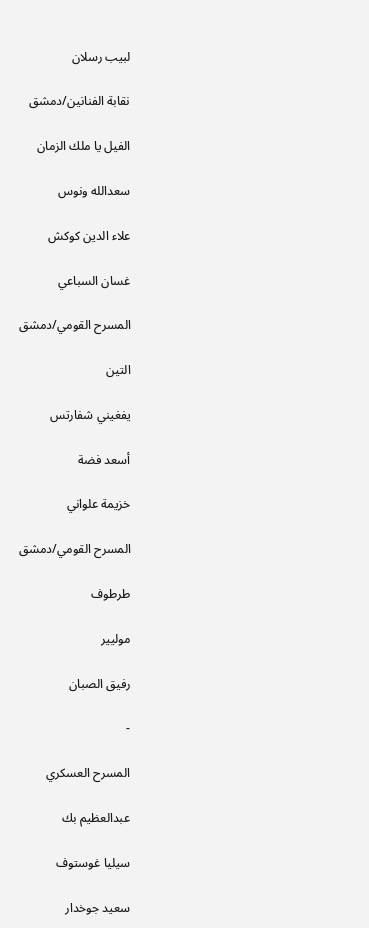لبيب رسلان

نقابة الفنانين/دمشق

الفيل يا ملك الزمان

سعدالله ونوس

علاء الدين كوكش

غسان السباعي

المسرح القومي/دمشق

التين

يفغيني شفارتس

أسعد فضة

خزيمة علواني

المسرح القومي/دمشق

طرطوف

موليير

رفيق الصبان

-

المسرح العسكري

عبدالعظيم بك

سيليا غوستوف

سعيد جوخدار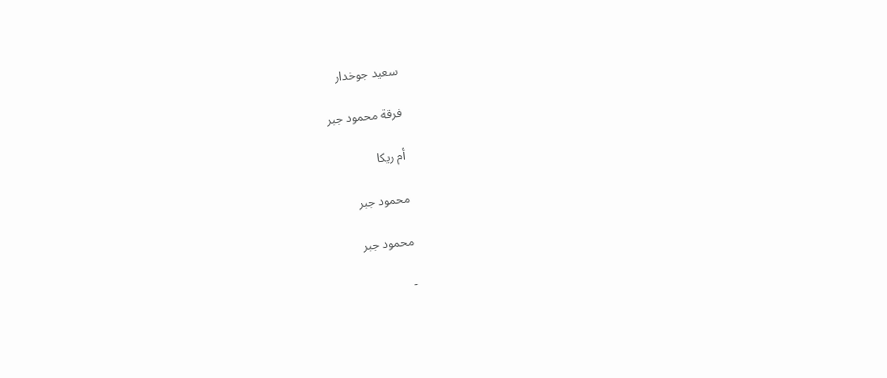سعيد جوخدار

فرقة محمود جبر

أم ريكا

محمود جبر

محمود جبر

-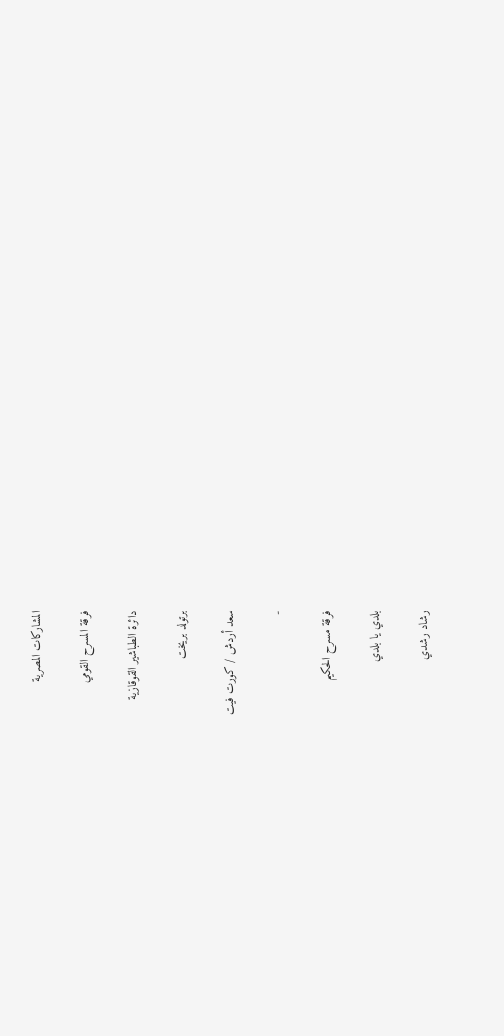المشاركات المصرية

فرقة المسرح القومي

دائرة الطباشير القوقازية

برتولد بريخت

سعد أردش / كورت فيت

-

فرقة مسرح الحكيم

بلدي يا بلدي

رشاد رشدي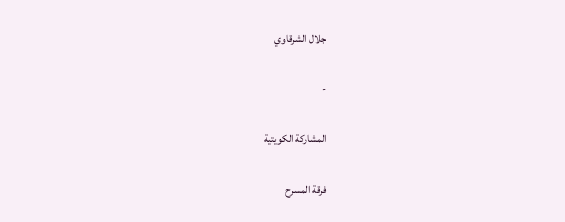جلال الشرقاوي

-

المشاركة الكويتية

فرقة المسرح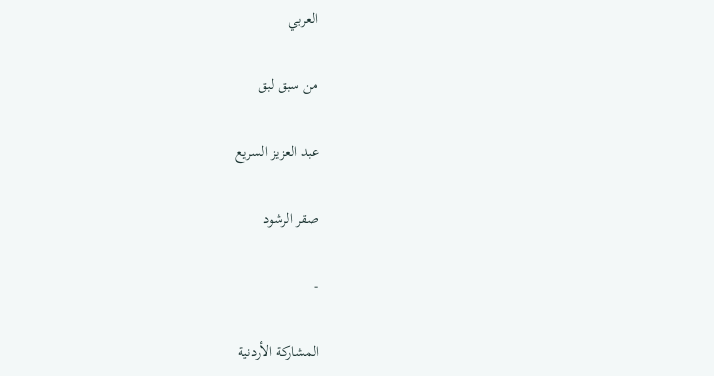العربي

من سبق لبق

عبد العزيز السريع

صقر الرشود

-

المشاركة الأردنية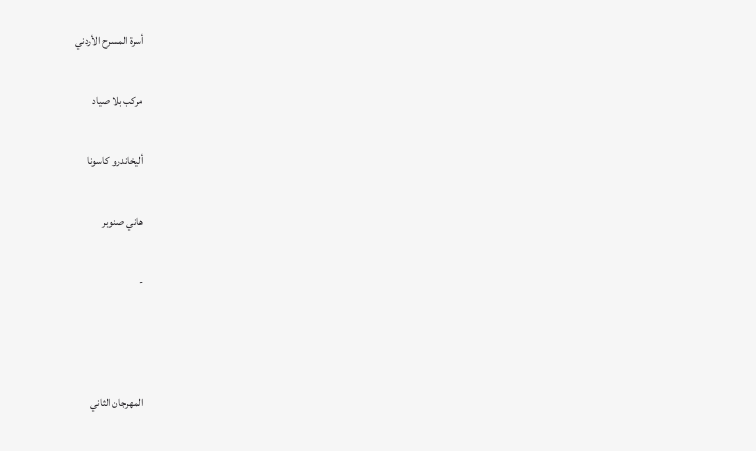أسرة المسرح الأردني

مركب بلا صياد

أليخاندرو كاسونا

هاني صنوبر

-



المهرجان الثاني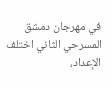في مهرجان دمشق المسرحي الثاني اختلف الإعداد،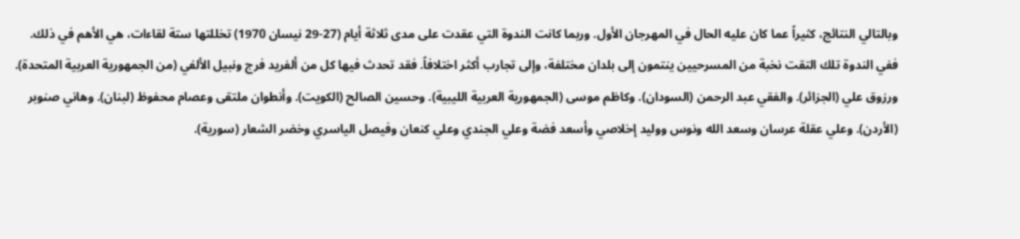وبالتالي النتائج، كثيراً عما كان عليه الحال في المهرجان الأول. وربما كانت الندوة التي عقدت على مدى ثلاثة أيام (27-29 نيسان 1970) تخللتها ستة لقاءات، هي الأهم في ذلك.
ففي الندوة تلك التقت نخبة من المسرحيين ينتمون إلى بلدان مختلفة، وإلى تجارب أكثر اختلافاً. فقد تحدث فيها كل من ألفريد فرج ونبيل الألفي (من الجمهورية العربية المتحدة). ورزوق علي (الجزائر). والفقي عبد الرحمن (السودان). وكاظم موسى (الجمهورية العربية الليبية). وحسين الصالح (الكويت). وأنطوان ملتقى وعصام محفوظ (لبنان). وهاني صنوبر (الأردن). وعلي عقلة عرسان وسعد الله ونوس ووليد إخلاصي وأسعد فضة وعلي الجندي وعلي كنعان وفيصل الياسري وخضر الشعار (سورية).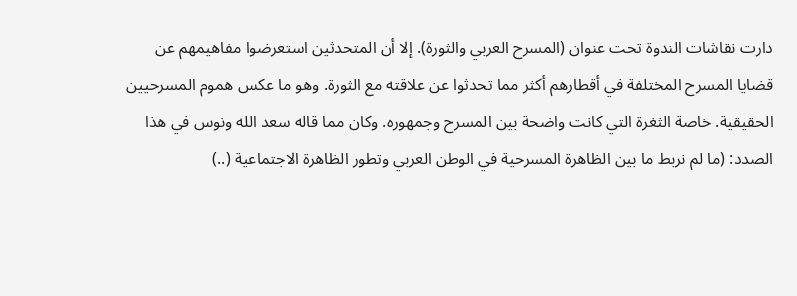دارت نقاشات الندوة تحت عنوان (المسرح العربي والثورة). إلا أن المتحدثين استعرضوا مفاهيمهم عن قضايا المسرح المختلفة في أقطارهم أكثر مما تحدثوا عن علاقته مع الثورة. وهو ما عكس هموم المسرحيين الحقيقية. خاصة الثغرة التي كانت واضحة بين المسرح وجمهوره. وكان مما قاله سعد الله ونوس في هذا الصدد: (ما لم نربط ما بين الظاهرة المسرحية في الوطن العربي وتطور الظاهرة الاجتماعية (..)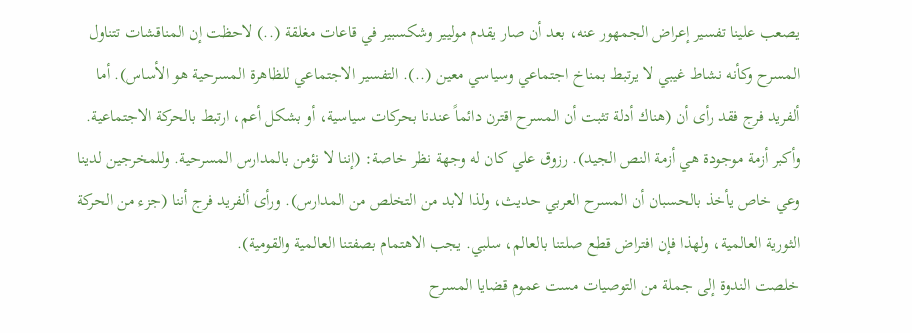يصعب علينا تفسير إعراض الجمهور عنه، بعد أن صار يقدم موليير وشكسبير في قاعات مغلقة (..) لاحظت إن المناقشات تتناول المسرح وكأنه نشاط غيبي لا يرتبط بمناخ اجتماعي وسياسي معين (..). التفسير الاجتماعي للظاهرة المسرحية هو الأساس). أما ألفريد فرج فقد رأى أن (هناك أدلة تثبت أن المسرح اقترن دائماً عندنا بحركات سياسية، أو بشكل أعم، ارتبط بالحركة الاجتماعية. وأكبر أزمة موجودة هي أزمة النص الجيد). رزوق علي كان له وجهة نظر خاصة: (إننا لا نؤمن بالمدارس المسرحية. وللمخرجين لدينا وعي خاص يأخذ بالحسبان أن المسرح العربي حديث، ولذا لابد من التخلص من المدارس). ورأى ألفريد فرج أننا (جزء من الحركة الثورية العالمية، ولهذا فإن افتراض قطع صلتنا بالعالم، سلبي. يجب الاهتمام بصفتنا العالمية والقومية).
خلصت الندوة إلى جملة من التوصيات مست عموم قضايا المسرح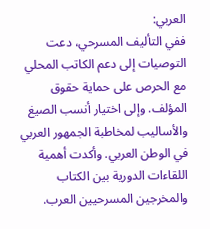العربي:
ففي التأليف المسرحي، دعت التوصيات إلى دعم الكاتب المحلي مع الحرص على حماية حقوق المؤلف. وإلى اختيار أنسب الصيغ والأساليب لمخاطبة الجمهور العربي في الوطن العربي. وأكدت أهمية اللقاءات الدورية بين الكتاب والمخرجين المسرحيين العرب.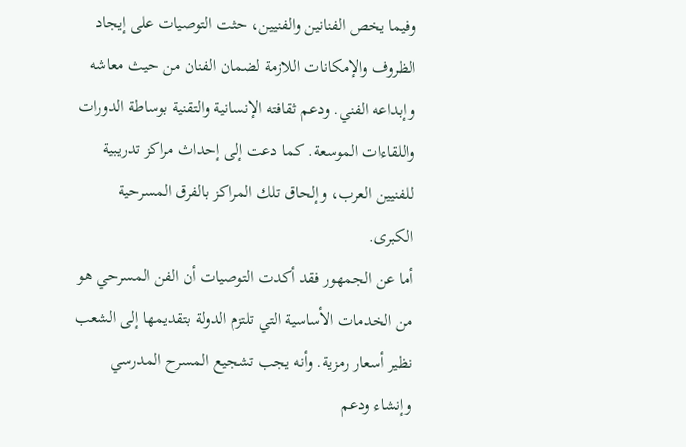وفيما يخص الفنانين والفنيين، حثت التوصيات على إيجاد الظروف والإمكانات اللازمة لضمان الفنان من حيث معاشه وإبداعه الفني. ودعم ثقافته الإنسانية والتقنية بوساطة الدورات واللقاءات الموسعة. كما دعت إلى إحداث مراكز تدريبية للفنيين العرب، وإلحاق تلك المراكز بالفرق المسرحية الكبرى.
أما عن الجمهور فقد أكدت التوصيات أن الفن المسرحي هو من الخدمات الأساسية التي تلتزم الدولة بتقديمها إلى الشعب نظير أسعار رمزية. وأنه يجب تشجيع المسرح المدرسي وإنشاء ودعم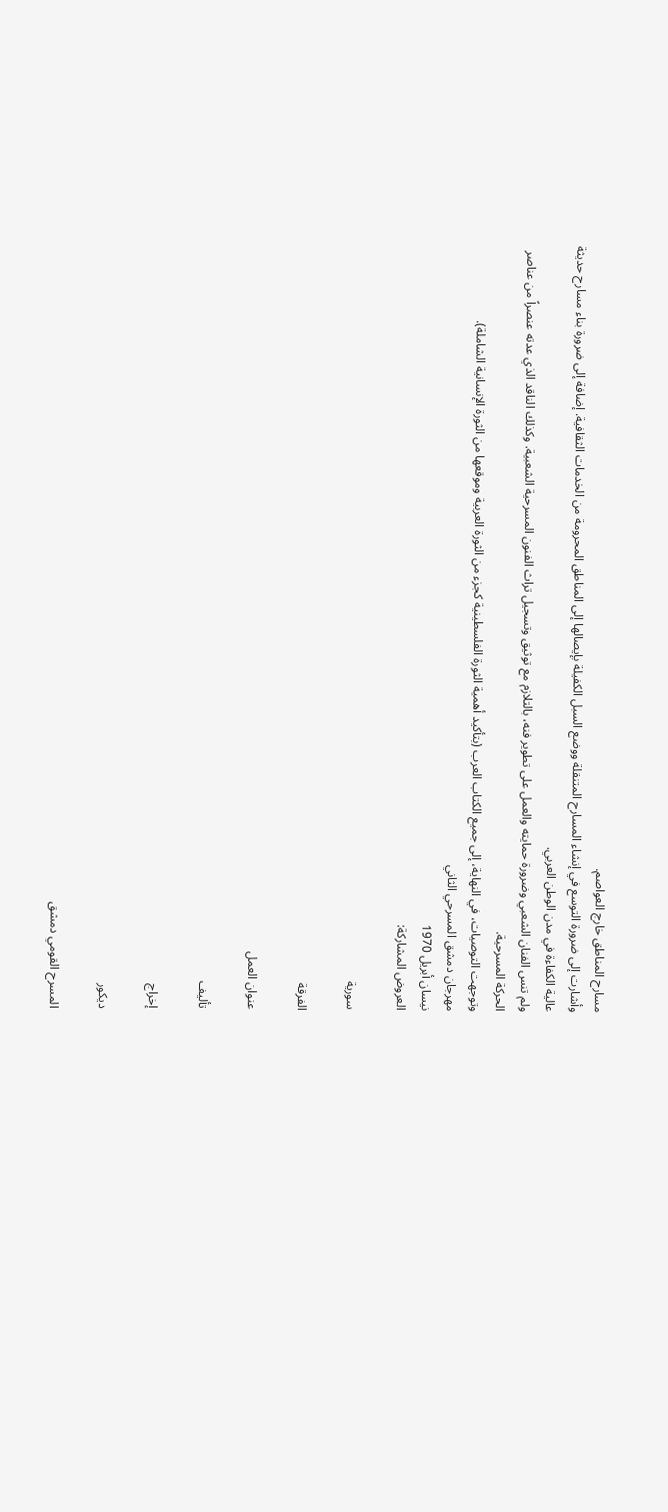مسارح المناطق خارج العواصم.
وأشارت إلى ضرورة التوسع في إنشاء المسارح المتنقلة ووضع السبل الكفيلة بإيصالها إلى المناطق المحرومة من الخدمات الثقافية. إضافة إلى ضرورة بناء مسارح حديثة عالية الكفاءة في مدن الوطن العربي.
ولم تنس الفنان الشعبي وضرورة حمايته والعمل على تطوير فنه، بالتلازم مع توثيق وتسجيل تراث الفنون المسرحية الشعبية. وكذلك الناقد الذي عدته عنصراً من عناصر الحركة المسرحية.
وتوجهت التوصيات، في النهاية، إلى جميع الكتاب العرب (بتأكيد أهمية الثورة الفلسطينية كجزء من الثورة العربية وموقعها من الثورة الإنسانية الشاملة).
مهرجان دمشق المسرحي الثاني
نيسان أبريل 1970
العروض المشاركة:

سورية

الفرقة

عنوان العمل

تأليف

إخراج

ديكور

المسرح القومي دمشق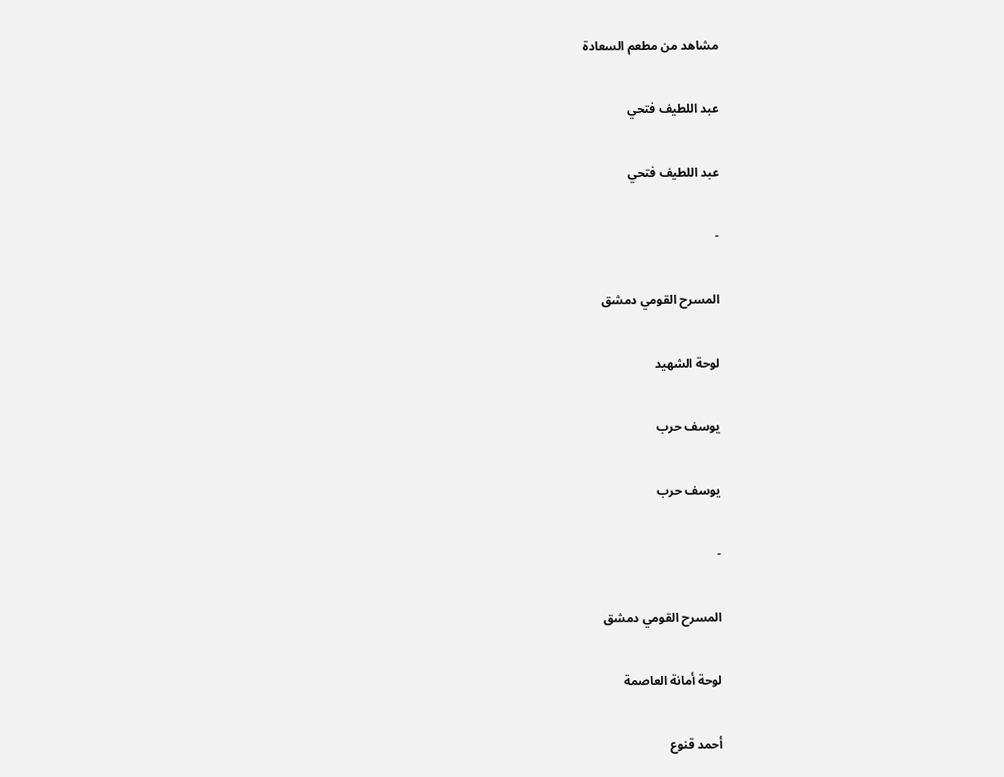مشاهد من مطعم السعادة

عبد اللطيف فتحي

عبد اللطيف فتحي

-

المسرح القومي دمشق

لوحة الشهيد

يوسف حرب

يوسف حرب

-

المسرح القومي دمشق

لوحة أمانة العاصمة

أحمد قنوع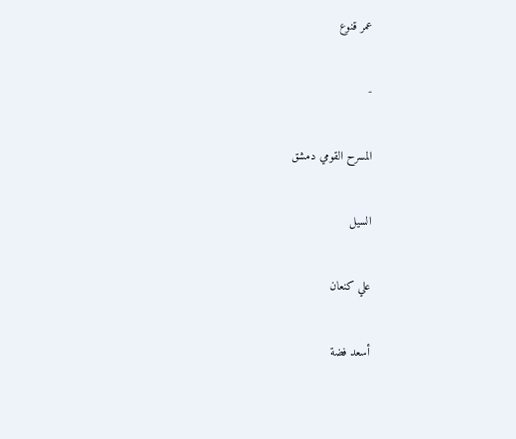عمر قنوع

-

المسرح القومي دمشق

السيل

علي كنعان

أسعد فضة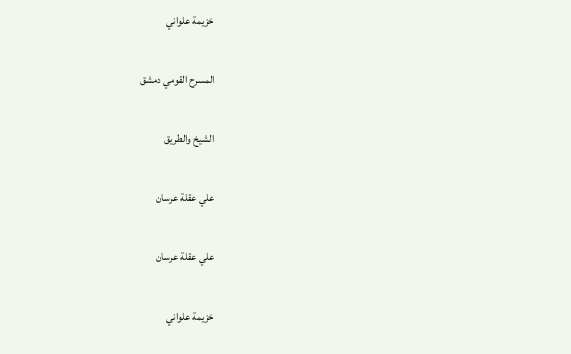خزيمة علواني

المسرح القومي دمشق

الشيخ والطريق

علي عقلة عرسان

علي عقلة عرسان

خزيمة علواني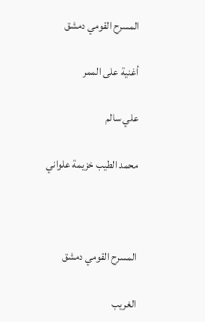المسرح القومي دمشق

أغنية على الممر

علي سالم

محمد الطيب خزيمة علواني



المسرح القومي دمشق

الغريب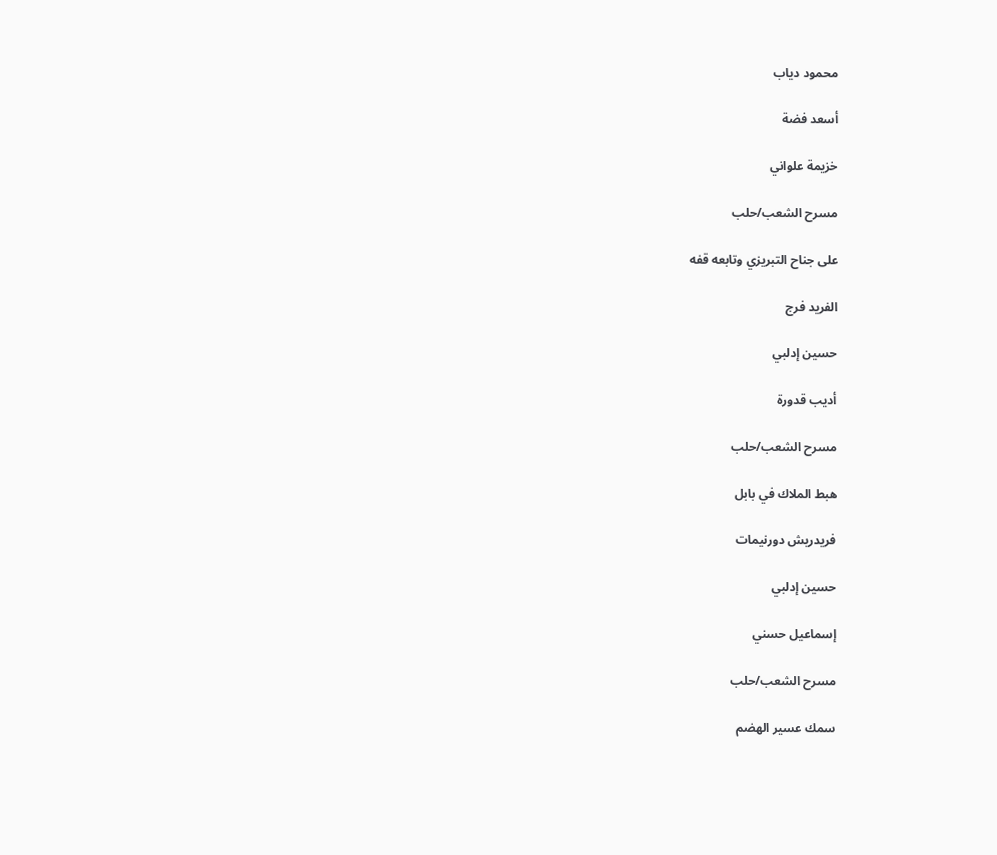محمود دياب

أسعد فضة

خزيمة علواني

مسرح الشعب/حلب

على جناح التبريزي وتابعه قفه

الفريد فرج

حسين إدلبي

أديب قدورة

مسرح الشعب/حلب

هبط الملاك في بابل

فريدريش دورنيمات

حسين إدلبي

إسماعيل حسني

مسرح الشعب/حلب

سمك عسير الهضم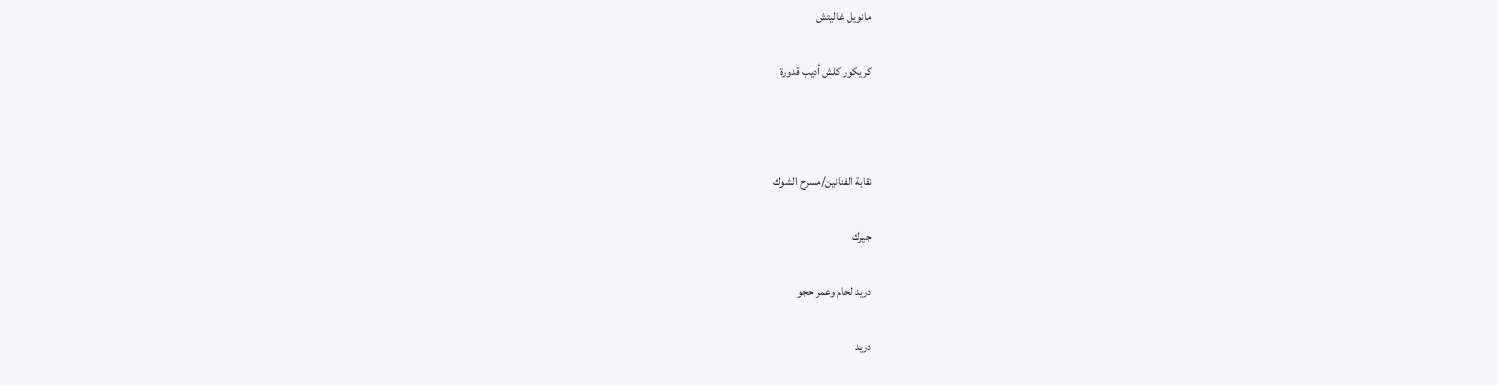مانويل غاليتش

كريكور كلش أديب قدورة



نقابة الفنانين/مسرح الشوك

جيرك

دريد لحام وعمر حجو

دريد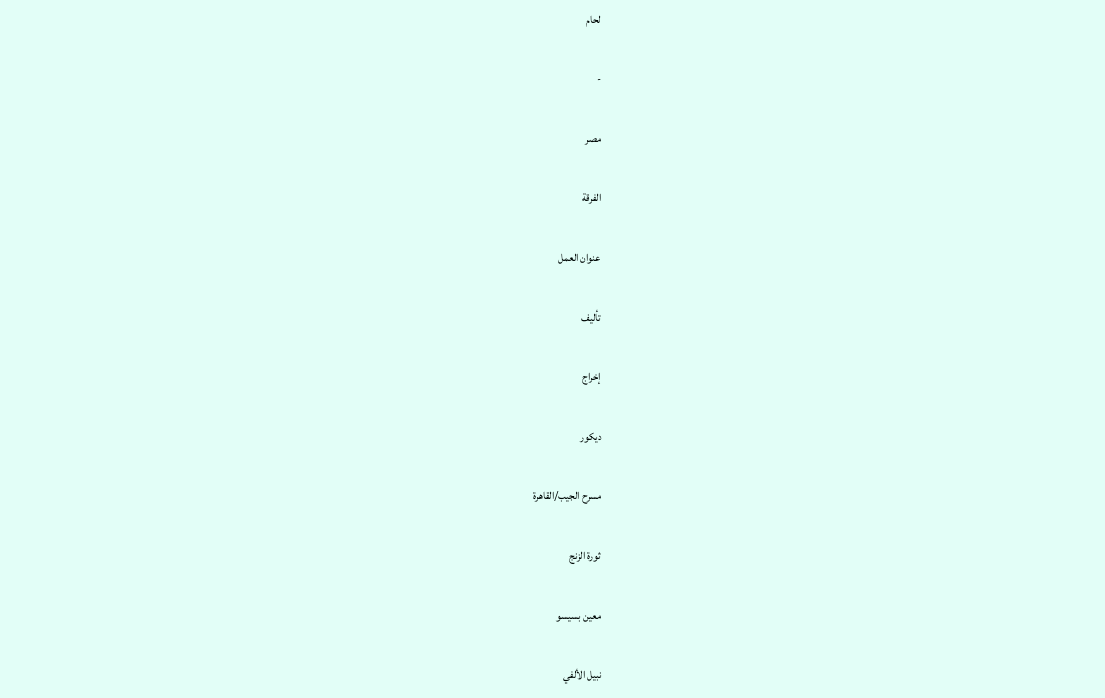لحام

-

مصر

الفرقة

عنوان العمل

تأليف

إخراج

ديكور

مسرح الجيب/القاهرة

ثورة الزنج

معين بسيسو

نبيل الألفي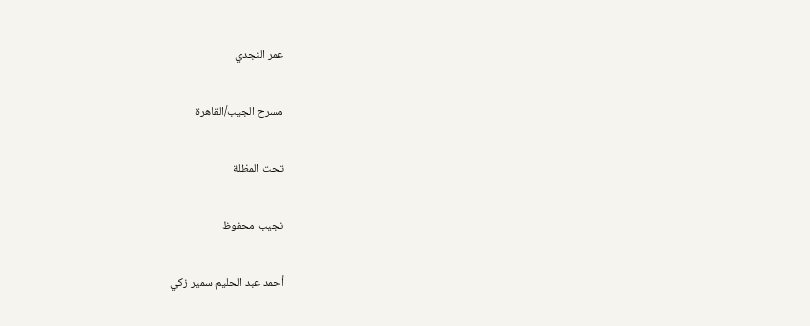عمر النجدي

مسرح الجيب/القاهرة

تحت المظلة

نجيب محفوظ

أحمد عبد الحليم سمير زكي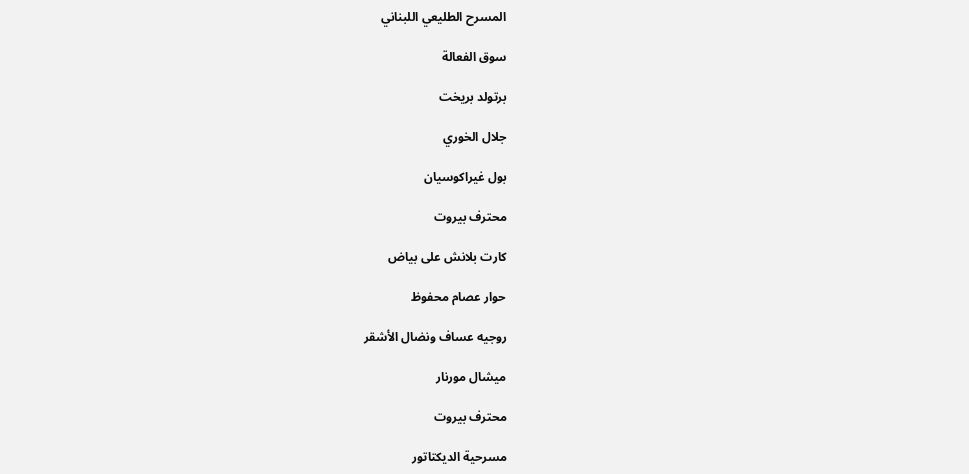المسرح الطليعي اللبناني

سوق الفعالة

برتولد بريخت

جلال الخوري

بول غيراكوسيان

محترف بيروت

كارت بلانش على بياض

حوار عصام محفوظ

روجيه عساف ونضال الأشقر

ميشال مورنار

محترف بيروت

مسرحية الديكتاتور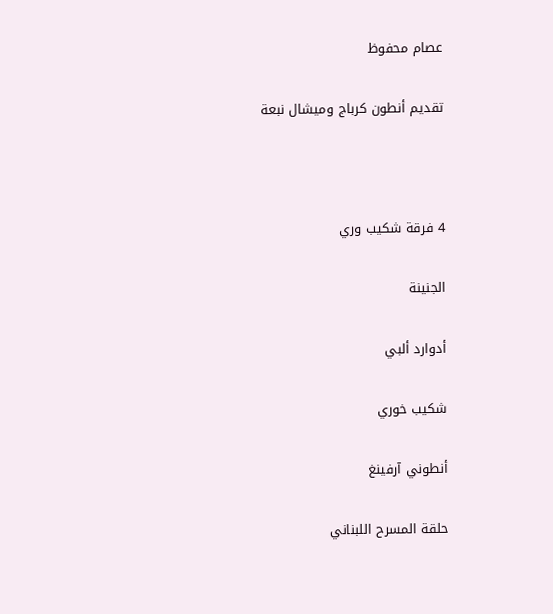عصام محفوظ

تقديم أنطون كرباج وميشال نبعة



4 فرقة شكيب وري

الجنينة

أدوارد ألبي

شكيب خوري

أنطوني آرفينغ

حلقة المسرح اللبناني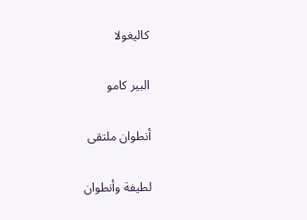كاليغولا

البير كامو

أنطوان ملتقى

لطيفة وأنطوان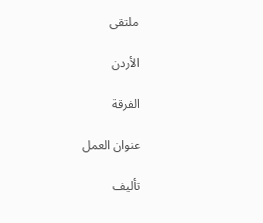ملتقى

الأردن

الفرقة

عنوان العمل

تأليف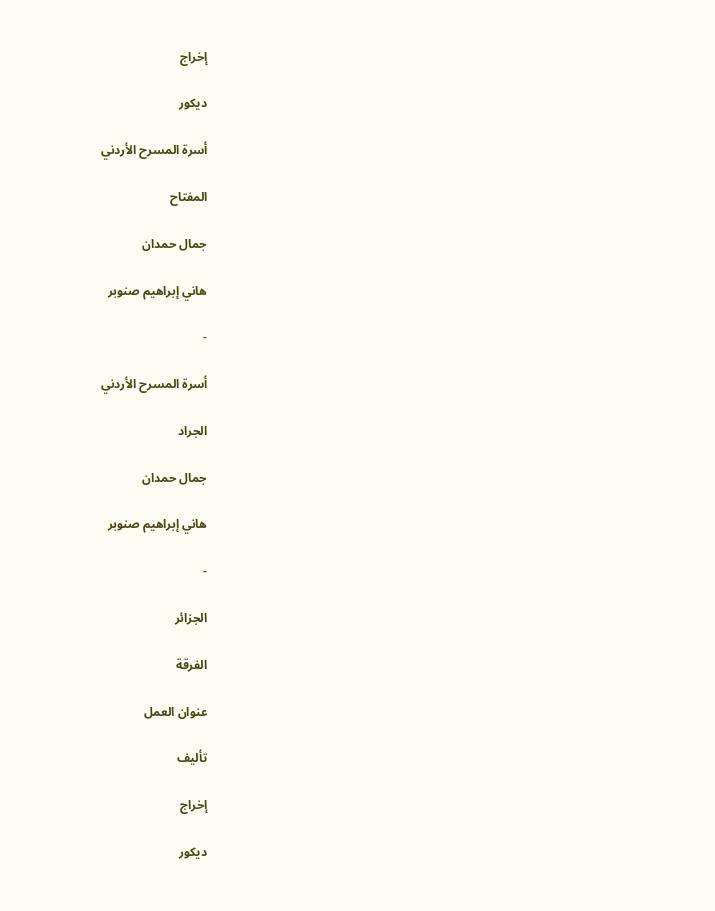إخراج

ديكور

أسرة المسرح الأردني

المفتاح

جمال حمدان

هاني إبراهيم صنوبر

-

أسرة المسرح الأردني

الجراد

جمال حمدان

هاني إبراهيم صنوبر

-

الجزائر

الفرقة

عنوان العمل

تأليف

إخراج

ديكور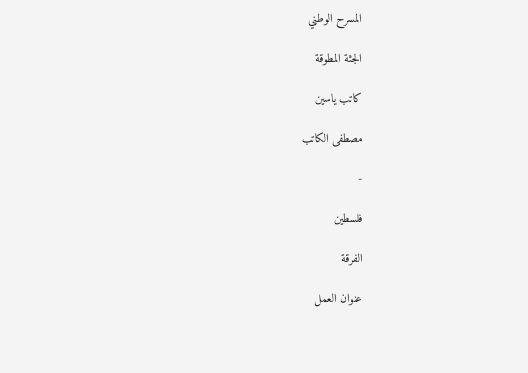المسرح الوطني

الجثة المطوقة

كاتب ياسين

مصطفى الكاتب

-

فلسطين

الفرقة

عنوان العمل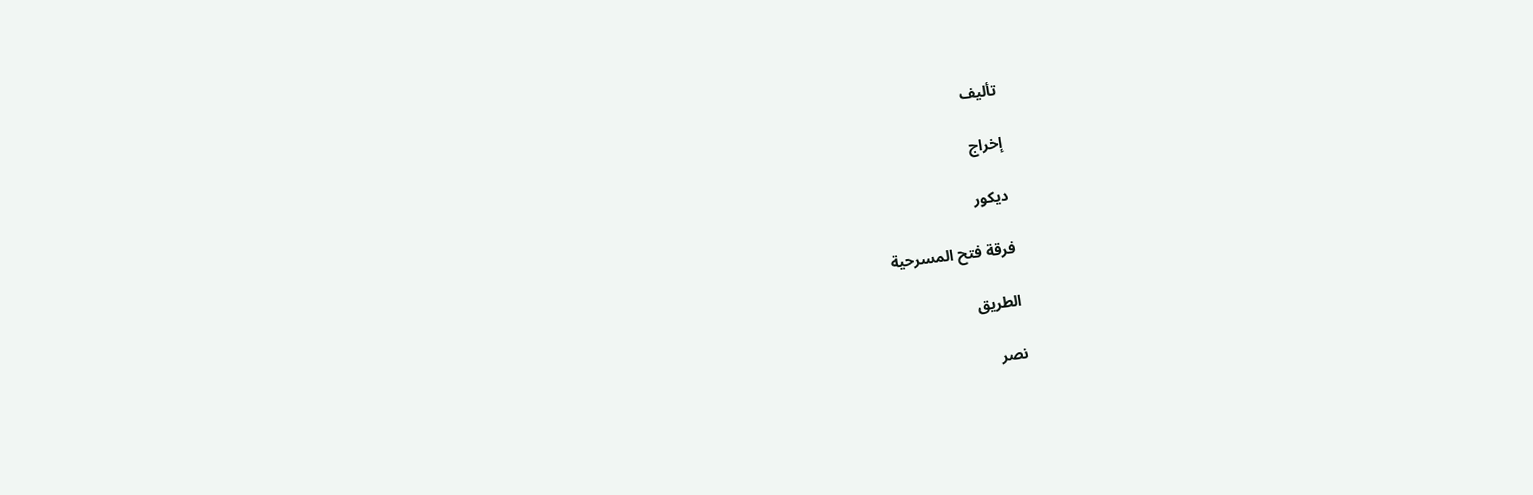تأليف

إخراج

ديكور

فرقة فتح المسرحية

الطريق

نصر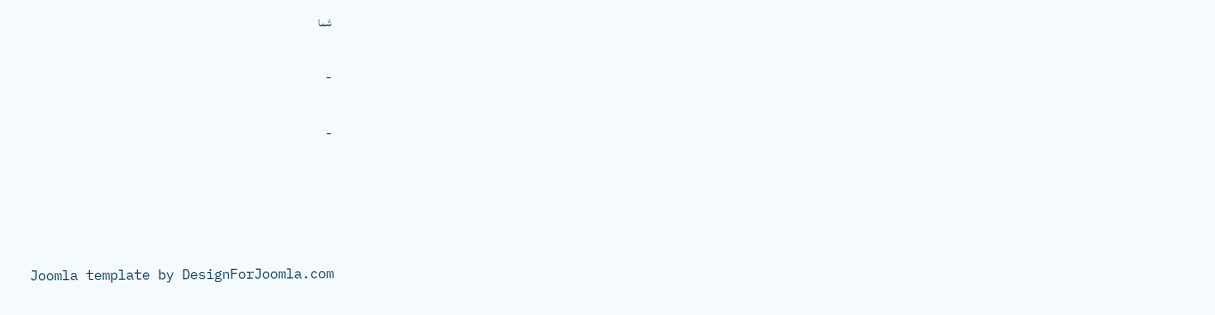شما

-

-




Joomla template by DesignForJoomla.com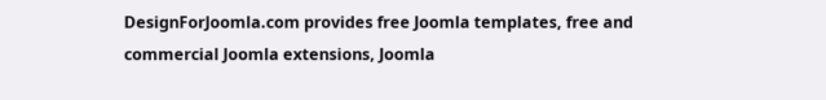DesignForJoomla.com provides free Joomla templates, free and commercial Joomla extensions, Joomla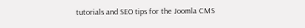tutorials and SEO tips for the Joomla CMS